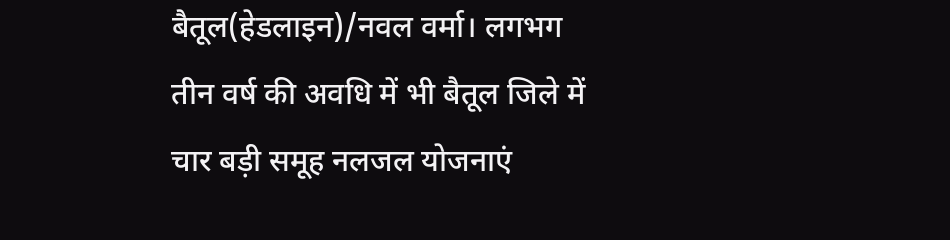बैतूल(हेडलाइन)/नवल वर्मा। लगभग तीन वर्ष की अवधि में भी बैतूल जिले में चार बड़ी समूह नलजल योजनाएं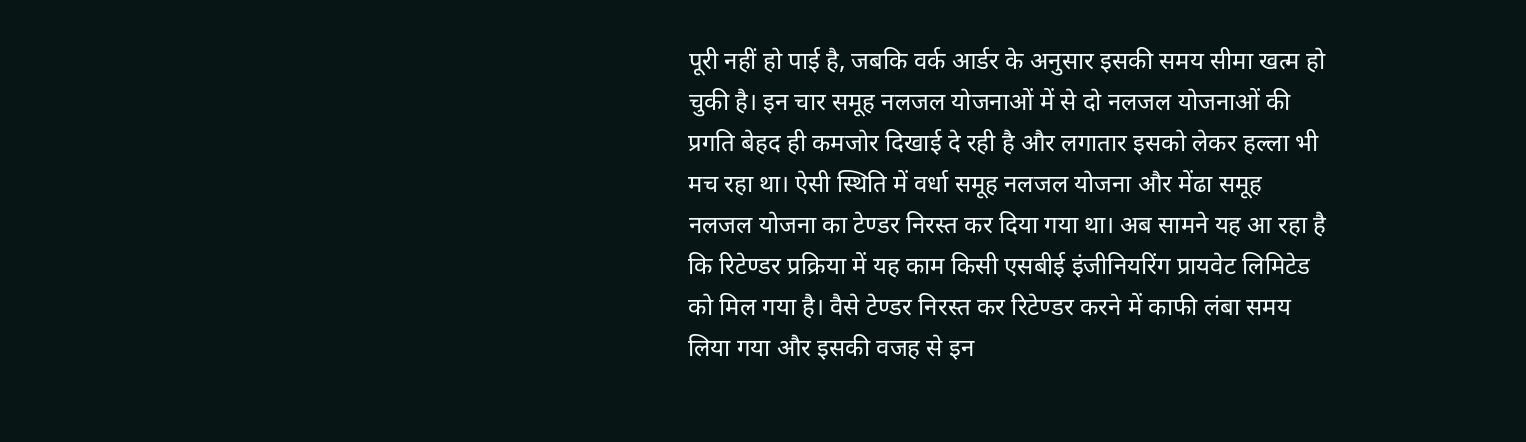पूरी नहीं हो पाई है, जबकि वर्क आर्डर के अनुसार इसकी समय सीमा खत्म हो चुकी है। इन चार समूह नलजल योजनाओं में से दो नलजल योजनाओं की प्रगति बेहद ही कमजोर दिखाई दे रही है और लगातार इसको लेकर हल्ला भी मच रहा था। ऐसी स्थिति में वर्धा समूह नलजल योजना और मेंढा समूह नलजल योजना का टेण्डर निरस्त कर दिया गया था। अब सामने यह आ रहा है कि रिटेण्डर प्रक्रिया में यह काम किसी एसबीई इंजीनियरिंग प्रायवेट लिमिटेड को मिल गया है। वैसे टेण्डर निरस्त कर रिटेण्डर करने में काफी लंबा समय लिया गया और इसकी वजह से इन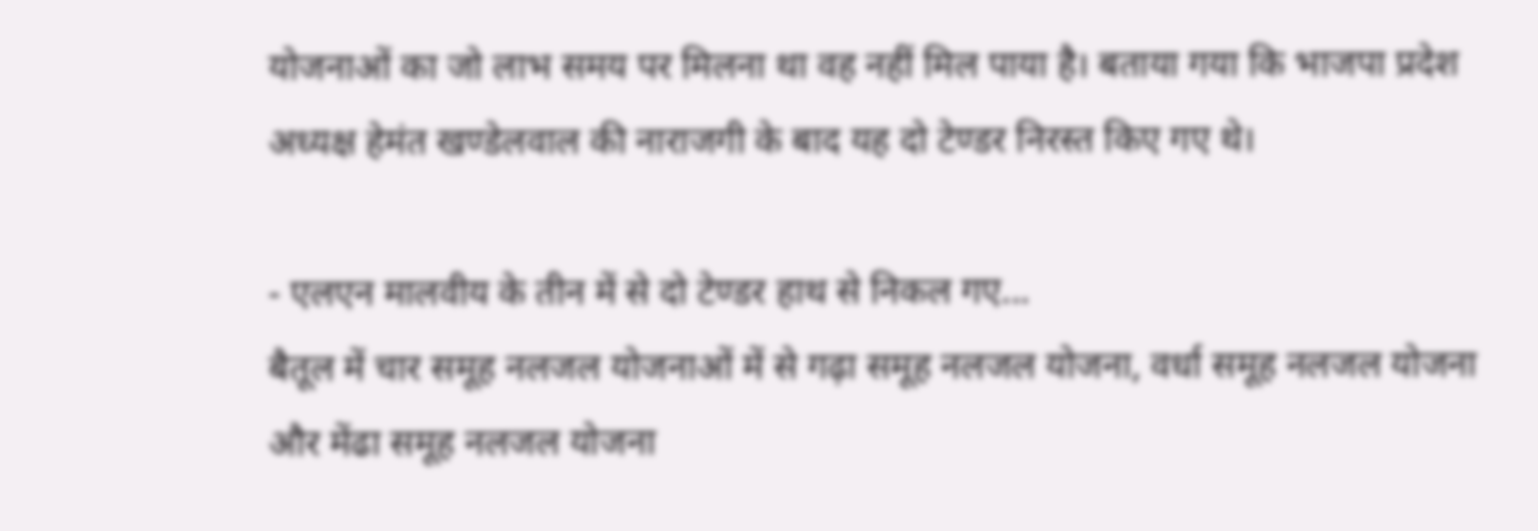योजनाओं का जो लाभ समय पर मिलना था वह नहीं मिल पाया है। बताया गया कि भाजपा प्रदेश अध्यक्ष हेमंत खण्डेलवाल की नाराजगी के बाद यह दो टेण्डर निरस्त किए गए थे।

- एलएन मालवीय के तीन में से दो टेण्डर हाथ से निकल गए...
बैतूल में चार समूह नलजल योजनाओं में से गढ़ा समूह नलजल योजना, वर्धा समूह नलजल योजना और मेंढा समूह नलजल योजना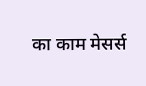का काम मेसर्स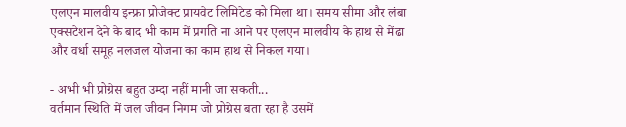एलएन मालवीय इन्फ्रा प्रोजेक्ट प्रायवेट लिमिटेड को मिला था। समय सीमा और लंबा एक्सटेशन देने के बाद भी काम में प्रगति ना आने पर एलएन मालवीय के हाथ से मेंढा और वर्धा समूह नलजल योजना का काम हाथ से निकल गया।

- अभी भी प्रोग्रेस बहुत उम्दा नहीं मानी जा सकती...
वर्तमान स्थिति में जल जीवन निगम जो प्रोग्रेस बता रहा है उसमें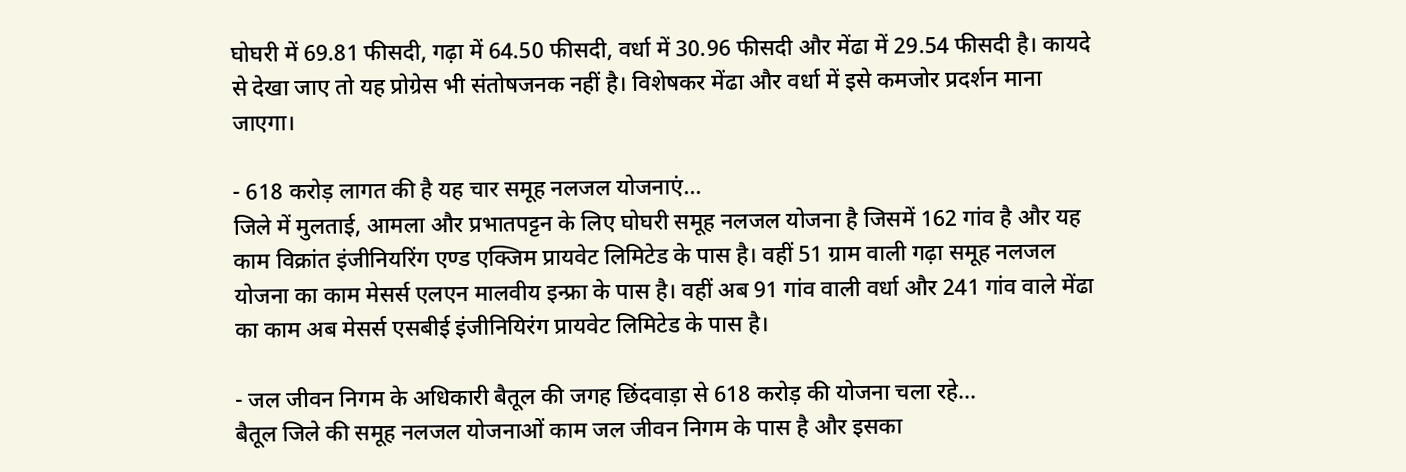घोघरी में 69.81 फीसदी, गढ़ा में 64.50 फीसदी, वर्धा में 30.96 फीसदी और मेंढा में 29.54 फीसदी है। कायदे से देखा जाए तो यह प्रोग्रेस भी संतोषजनक नहीं है। विशेषकर मेंढा और वर्धा में इसे कमजोर प्रदर्शन माना जाएगा।

- 618 करोड़ लागत की है यह चार समूह नलजल योजनाएं...
जिले में मुलताई, आमला और प्रभातपट्टन के लिए घोघरी समूह नलजल योजना है जिसमें 162 गांव है और यह काम विक्रांत इंजीनियरिंग एण्ड एक्जिम प्रायवेट लिमिटेड के पास है। वहीं 51 ग्राम वाली गढ़ा समूह नलजल योजना का काम मेसर्स एलएन मालवीय इन्फ्रा के पास है। वहीं अब 91 गांव वाली वर्धा और 241 गांव वाले मेंढा का काम अब मेसर्स एसबीई इंजीनियिरंग प्रायवेट लिमिटेड के पास है।

- जल जीवन निगम के अधिकारी बैतूल की जगह छिंदवाड़ा से 618 करोड़ की योजना चला रहे...
बैतूल जिले की समूह नलजल योजनाओं काम जल जीवन निगम के पास है और इसका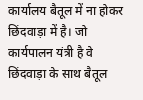कार्यालय बैतूल में ना होकर छिंदवाड़ा में है। जो कार्यपालन यंत्री है वे छिंदवाड़ा के साथ बैतूल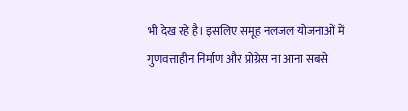भी देख रहे है। इसलिए समूह नलजल योजनाओं में गुणवत्ताहीन निर्माण और प्रोग्रेस ना आना सबसे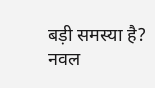बड़ी समस्या है?
नवल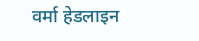वर्मा हेडलाइन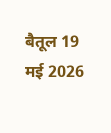बैतूल 19 मई 2026